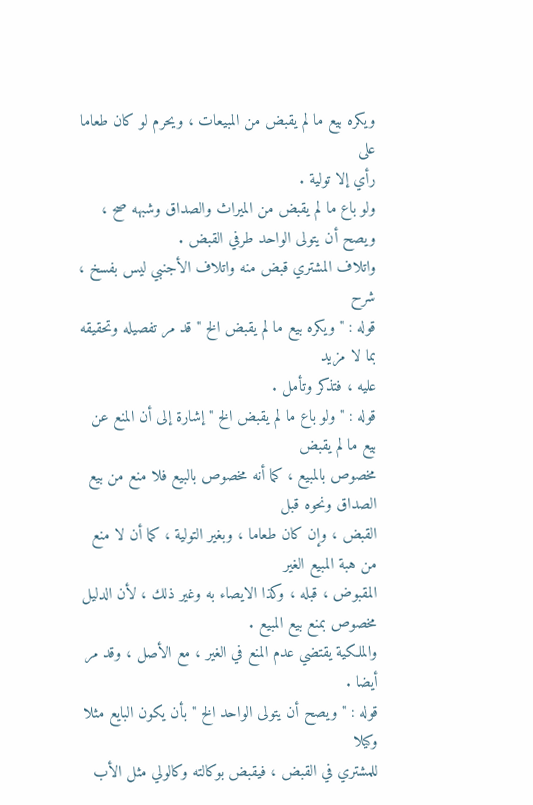ويكره بيع ما لم يقبض من المبيعات ، ويحرم لو كان طعاما على
رأي إلا تولية .
ولو باع ما لم يقبض من الميراث والصداق وشبهه صح ،
ويصح أن يتولى الواحد طرفي القبض .
واتلاف المشتري قبض منه واتلاف الأجنبي ليس بفسخ ،
شرح
قوله : " ويكره بيع ما لم يقبض الخ " قد مر تفصيله وتحقيقه بما لا مزيد
عليه ، فتذكر وتأمل .
قوله : " ولو باع ما لم يقبض الخ " إشارة إلى أن المنع عن بيع ما لم يقبض
مخصوص بالمبيع ، كما أنه مخصوص بالبيع فلا منع من بيع الصداق ونحوه قبل
القبض ، وإن كان طعاما ، وبغير التولية ، كما أن لا منع من هبة المبيع الغير
المقبوض ، قبله ، وكذا الايصاء به وغير ذلك ، لأن الدليل مخصوص بمنع بيع المبيع .
والملكية يقتضي عدم المنع في الغير ، مع الأصل ، وقد مر أيضا .
قوله : " ويصح أن يتولى الواحد الخ " بأن يكون البايع مثلا وكيلا
للمشتري في القبض ، فيقبض بوكالته وكالولي مثل الأب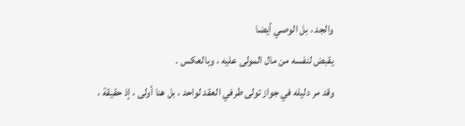والجد ، بل الوصي أيضا
يقبض لنفسه من مال المولى عليه ، وبالعكس .
وقد مر دليله في جواز تولى طرفي العقد لواحد ، بل هنا أولى ، إذ حقيقة ،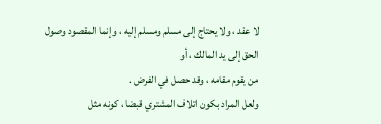لا عقد ، ولا يحتاج إلى مسلم ومسلم إليه ، وإنما المقصود وصول الحق إلى يد المالك ، أو
من يقوم مقامه ، وقد حصل في الفرض .
ولعل المراد بكون اتلاف المشتري قبضا ، كونه مثل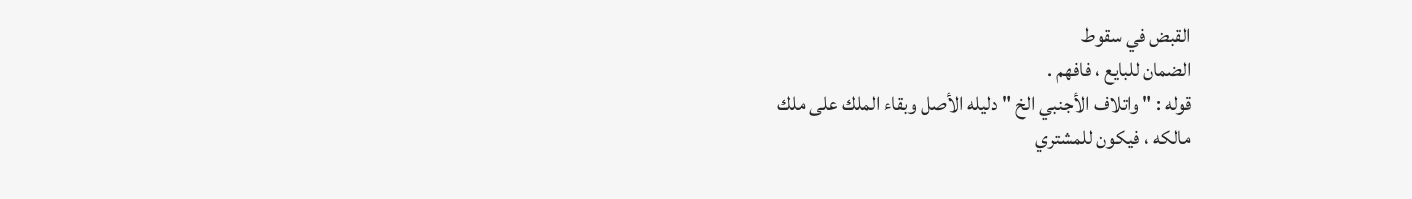القبض في سقوط
الضمان للبايع ، فافهم .
قوله : " واتلاف الأجنبي الخ " دليله الأصل وبقاء الملك على ملك
مالكه ، فيكون للمشتري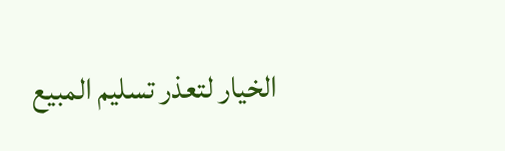الخيار لتعذر تسليم المبيع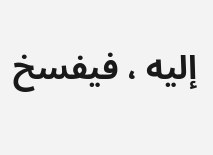إليه ، فيفسخ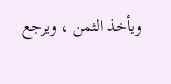ويأخذ الثمن ، ويرجع